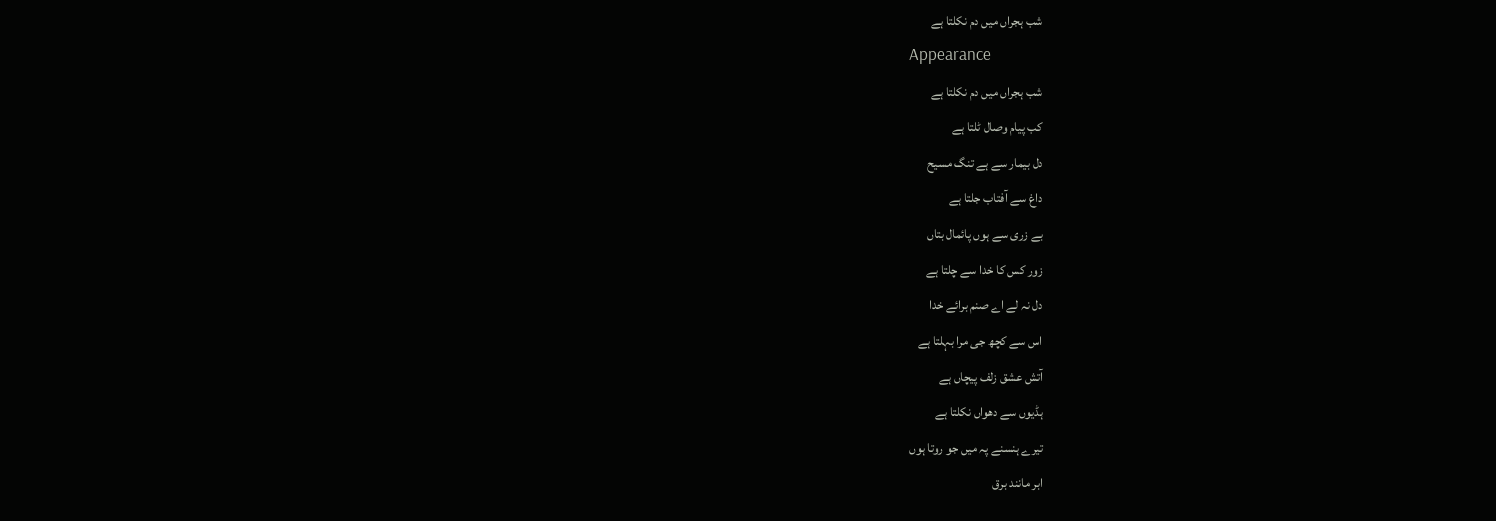شب ہجراں میں دم نکلتا ہے
Appearance
شب ہجراں میں دم نکلتا ہے
کب پیام وصال ٹلتا ہے
دل بیمار سے ہے تنگ مسیح
داغ سے آفتاب جلتا ہے
بے زری سے ہوں پائمال بتاں
زور کس کا خدا سے چلتا ہے
دل نہ لے اے صنم برائے خدا
اس سے کچھ جی مرا بہلتا ہے
آتش عشق زلف پیچاں ہے
ہڈیوں سے دھواں نکلتا ہے
تیرے ہنسنے پہ میں جو روتا ہوں
ابر مانند برق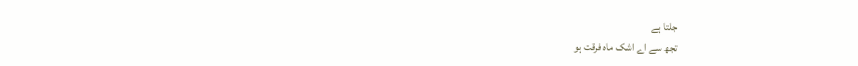جلتا ہے
تجھ سے اے اشک ماہ فرقت ہو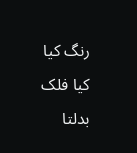رنگ کیا کیا فلک بدلتا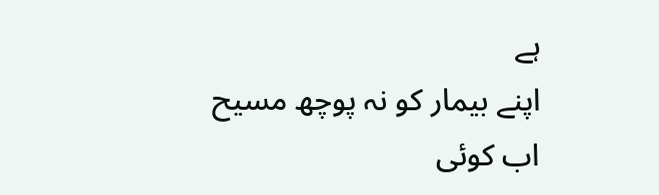ہے
اپنے بیمار کو نہ پوچھ مسیح
اب کوئی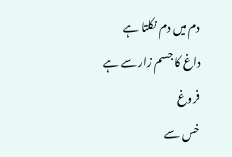دم میں دم نکلتا ہے
داغ کا جسم زار سے ہے فروغ
خس سے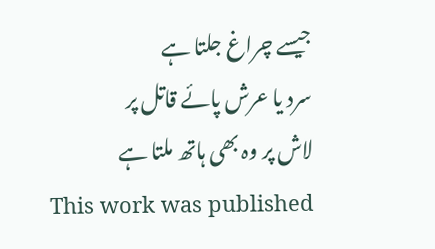جیسے چراغ جلتا ہے
سرد یا عرش پائے قاتل پر
لاش پر وہ بھی ہاتھ ملتا ہے
This work was published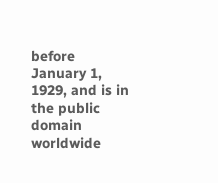before January 1, 1929, and is in the public domain worldwide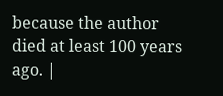because the author died at least 100 years ago. |